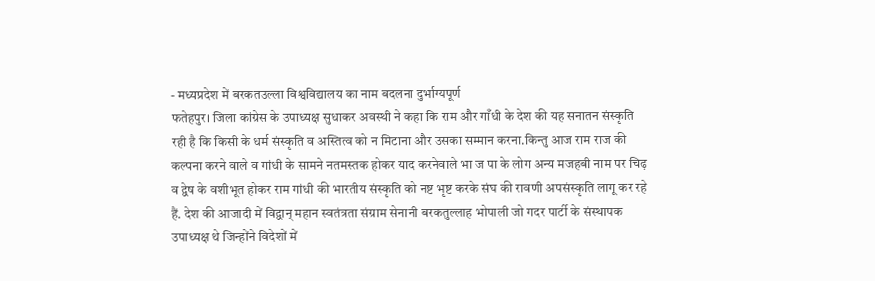- मध्यप्रदेश में बरकतउल्ला विश्वविद्यालय का नाम बदलना दुर्भाग्यपूर्ण
फतेहपुर। जिला कांग्रेस के उपाध्यक्ष सुधाकर अवस्थी ने कहा कि राम और गाँधी के देश की यह सनातन संस्कृति रही है कि किसी के धर्म संस्कृति व अस्तित्व को न मिटाना और उसका सम्मान करना.किन्तु आज राम राज की कल्पना करने वाले व गांधी के सामने नतमस्तक होकर याद करनेवाले भा ज पा के लोग अन्य मजहबी नाम पर चिढ़ व द्वेष के वशीभूत होकर राम गांधी की भारतीय संस्कृति को नष्ट भृष्ट करके संघ की रावणी अपसंस्कृति लागू कर रहे हैं. देश की आजादी में विद्वान् महान स्वतंत्रता संग्राम सेनानी बरकतुल्लाह भोपाली जो गदर पार्टी के संस्थापक उपाध्यक्ष थे जिन्होंने विदेशों में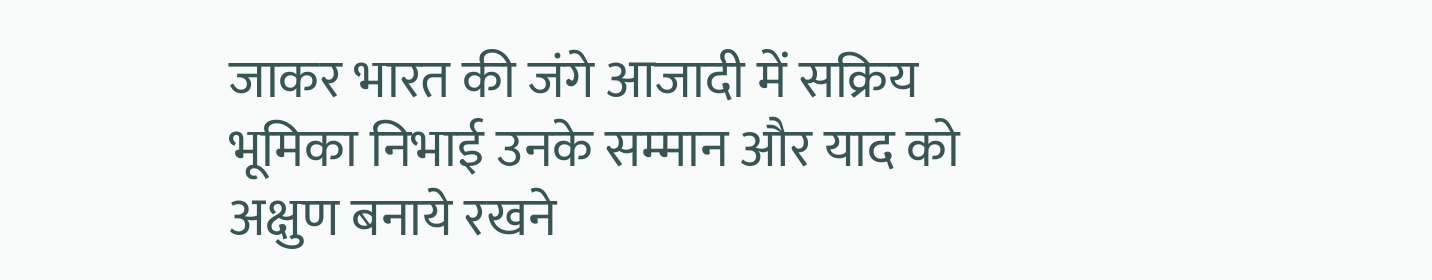जाकर भारत की जंगे आजादी में सक्रिय भूमिका निभाई उनके सम्मान और याद को अक्षुण बनाये रखने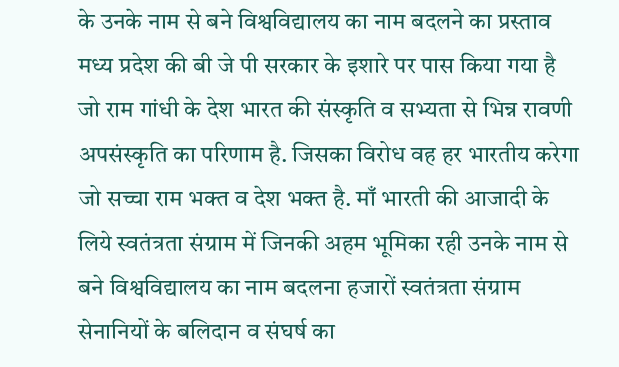के उनके नाम से बने विश्वविद्यालय का नाम बदलने का प्रस्ताव मध्य प्रदेश की बी जे पी सरकार के इशारे पर पास किया गया है जो राम गांधी के देश भारत की संस्कृति व सभ्यता से भिन्न रावणी अपसंस्कृति का परिणाम है. जिसका विरोध वह हर भारतीय करेगा जो सच्चा राम भक्त व देश भक्त है. माँ भारती की आजादी के लिये स्वतंत्रता संग्राम में जिनकी अहम भूमिका रही उनके नाम से बने विश्वविद्यालय का नाम बदलना हजारों स्वतंत्रता संग्राम सेनानियों के बलिदान व संघर्ष का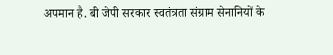अपमान है. बी जेपी सरकार स्वतंत्रता संग्राम सेनानियों के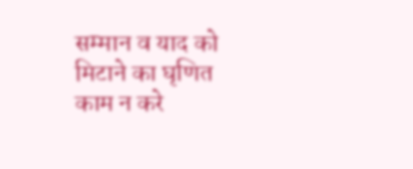सम्मान व याद को मिटाने का घृणित काम न करे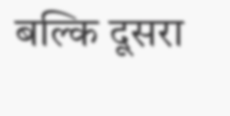बल्कि दूसरा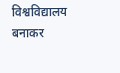विश्वविद्यालय बनाकर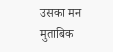उसका मन मुताबिक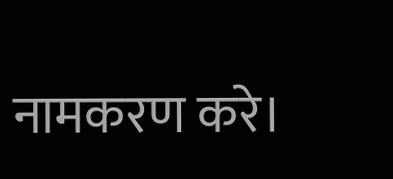नामकरण करे।